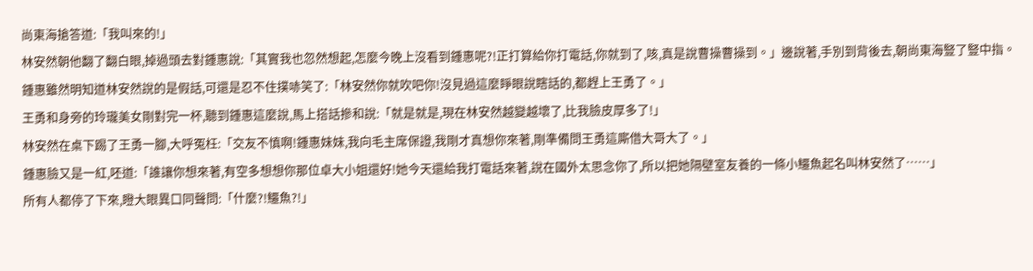尚東海搶答道:「我叫來的!」
林安然朝他翻了翻白眼,掉過頭去對鍾惠說:「其實我也忽然想起,怎麼今晚上沒看到鍾惠呢?!正打算給你打電話,你就到了,咳,真是說曹操曹操到。」邊說著,手別到背後去,朝尚東海豎了豎中指。
鍾惠雖然明知道林安然說的是假話,可還是忍不住撲哧笑了:「林安然你就吹吧你!沒見過這麼睜眼說瞎話的,都趕上王勇了。」
王勇和身旁的玲瓏美女剛對完一杯,聽到鍾惠這麼說,馬上搭話摻和說:「就是就是,現在林安然越變越壞了,比我臉皮厚多了!」
林安然在桌下踢了王勇一腳,大呼冤枉:「交友不慎啊!鍾惠妹妹,我向毛主席保證,我剛才真想你來著,剛準備問王勇這廝借大哥大了。」
鍾惠臉又是一紅,呸道:「誰讓你想來著,有空多想想你那位卓大小姐還好!她今天還給我打電話來著,說在國外太思念你了,所以把她隔壁室友養的一條小鱷魚起名叫林安然了……」
所有人都停了下來,瞪大眼異口同聲問:「什麼?!鱷魚?!」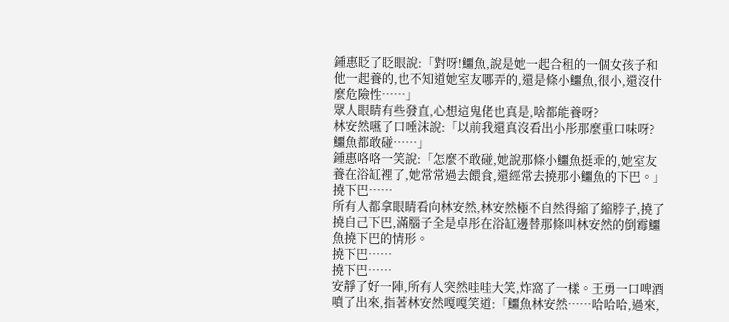鍾惠眨了眨眼說:「對呀!鱷魚,說是她一起合租的一個女孩子和他一起養的,也不知道她室友哪弄的,還是條小鱷魚,很小,還沒什麼危險性……」
眾人眼睛有些發直,心想這鬼佬也真是,啥都能養呀?
林安然嚥了口唾沫說:「以前我還真沒看出小彤那麼重口味呀?鱷魚都敢碰……」
鍾惠咯咯一笑說:「怎麼不敢碰,她說那條小鱷魚挺乖的,她室友養在浴缸裡了,她常常過去餵食,還經常去撓那小鱷魚的下巴。」
撓下巴……
所有人都拿眼睛看向林安然,林安然極不自然得縮了縮脖子,撓了撓自己下巴,滿腦子全是卓彤在浴缸邊替那條叫林安然的倒霉鱷魚撓下巴的情形。
撓下巴……
撓下巴……
安靜了好一陣,所有人突然哇哇大笑,炸窩了一樣。王勇一口啤酒噴了出來,指著林安然嘎嘎笑道:「鱷魚林安然……哈哈哈,過來,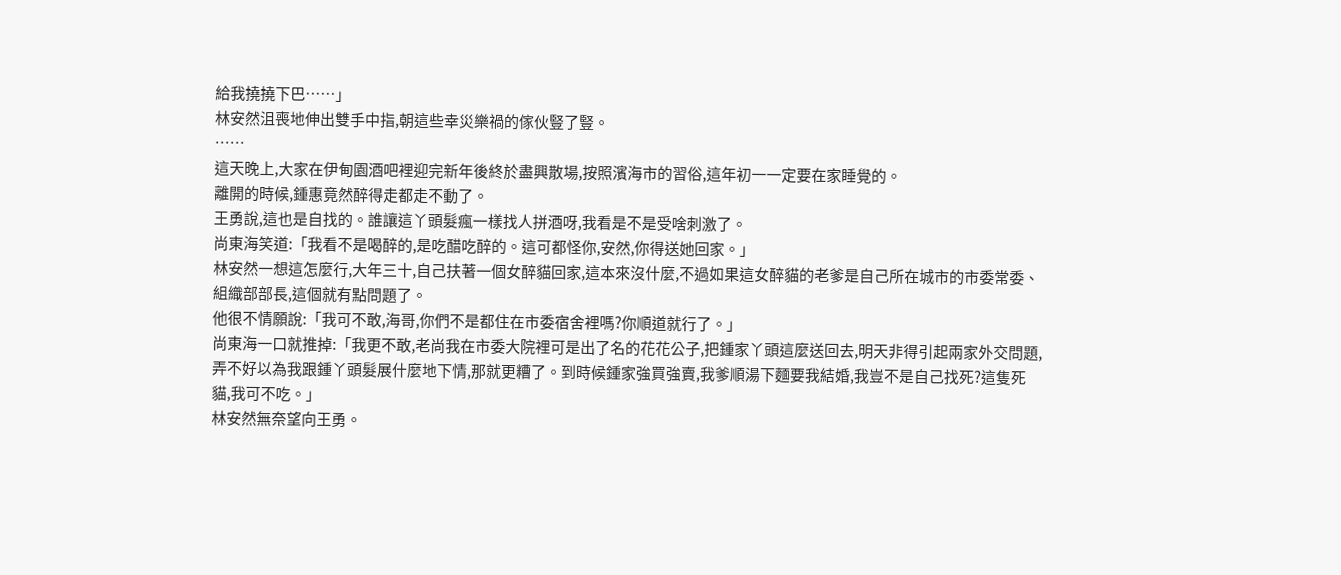給我撓撓下巴……」
林安然沮喪地伸出雙手中指,朝這些幸災樂禍的傢伙豎了豎。
……
這天晚上,大家在伊甸園酒吧裡迎完新年後終於盡興散場,按照濱海市的習俗,這年初一一定要在家睡覺的。
離開的時候,鍾惠竟然醉得走都走不動了。
王勇說,這也是自找的。誰讓這丫頭髮瘋一樣找人拼酒呀,我看是不是受啥刺激了。
尚東海笑道:「我看不是喝醉的,是吃醋吃醉的。這可都怪你,安然,你得送她回家。」
林安然一想這怎麼行,大年三十,自己扶著一個女醉貓回家,這本來沒什麼,不過如果這女醉貓的老爹是自己所在城市的市委常委、組織部部長,這個就有點問題了。
他很不情願說:「我可不敢,海哥,你們不是都住在市委宿舍裡嗎?你順道就行了。」
尚東海一口就推掉:「我更不敢,老尚我在市委大院裡可是出了名的花花公子,把鍾家丫頭這麼送回去,明天非得引起兩家外交問題,弄不好以為我跟鍾丫頭髮展什麼地下情,那就更糟了。到時候鍾家強買強賣,我爹順湯下麵要我結婚,我豈不是自己找死?這隻死貓,我可不吃。」
林安然無奈望向王勇。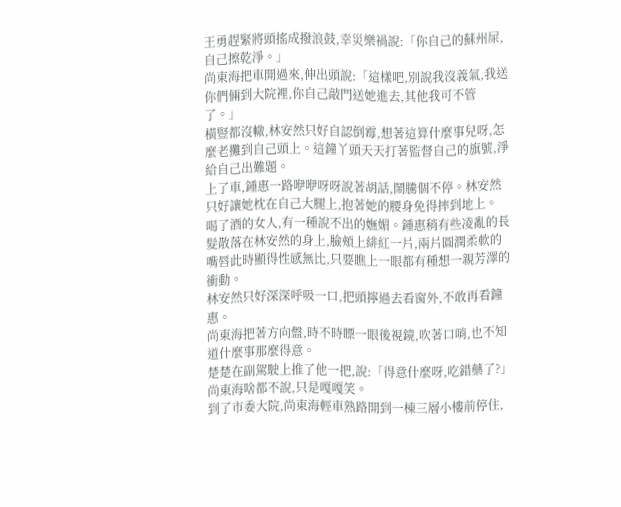王勇趕緊將頭搖成撥浪鼓,幸災樂禍說:「你自己的蘇州屎,自己擦乾淨。」
尚東海把車開過來,伸出頭說:「這樣吧,別說我沒義氣,我送你們倆到大院裡,你自己敲門送她進去,其他我可不管了。」
橫豎都沒轍,林安然只好自認倒霉,想著這算什麼事兒呀,怎麼老攤到自己頭上。這鐘丫頭天天打著監督自己的旗號,淨給自己出難題。
上了車,鍾惠一路咿咿呀呀說著胡話,鬧騰個不停。林安然只好讓她枕在自己大腿上,抱著她的腰身免得摔到地上。
喝了酒的女人,有一種說不出的嫵媚。鍾惠稍有些凌亂的長髮散落在林安然的身上,臉頰上緋紅一片,兩片圓潤柔軟的嘴唇此時顯得性感無比,只要瞧上一眼都有種想一親芳澤的衝動。
林安然只好深深呼吸一口,把頭擰過去看窗外,不敢再看鐘惠。
尚東海把著方向盤,時不時瞟一眼後視鏡,吹著口哨,也不知道什麼事那麼得意。
楚楚在副駕駛上推了他一把,說:「得意什麼呀,吃錯藥了?」
尚東海啥都不說,只是嘎嘎笑。
到了市委大院,尚東海輕車熟路開到一棟三層小樓前停住,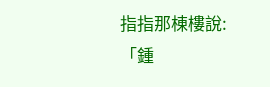指指那棟樓說:「鍾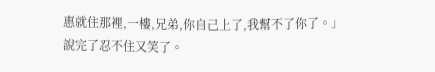惠就住那裡,一樓,兄弟,你自己上了,我幫不了你了。」
說完了忍不住又笑了。